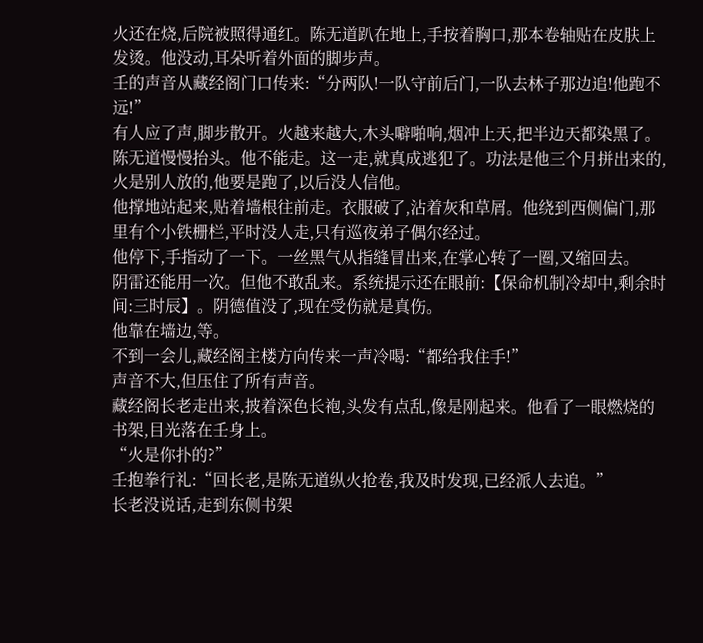火还在烧,后院被照得通红。陈无道趴在地上,手按着胸口,那本卷轴贴在皮肤上发烫。他没动,耳朵听着外面的脚步声。
壬的声音从藏经阁门口传来:“分两队!一队守前后门,一队去林子那边追!他跑不远!”
有人应了声,脚步散开。火越来越大,木头噼啪响,烟冲上天,把半边天都染黑了。
陈无道慢慢抬头。他不能走。这一走,就真成逃犯了。功法是他三个月拼出来的,火是别人放的,他要是跑了,以后没人信他。
他撑地站起来,贴着墙根往前走。衣服破了,沾着灰和草屑。他绕到西侧偏门,那里有个小铁栅栏,平时没人走,只有巡夜弟子偶尔经过。
他停下,手指动了一下。一丝黑气从指缝冒出来,在掌心转了一圈,又缩回去。
阴雷还能用一次。但他不敢乱来。系统提示还在眼前:【保命机制冷却中,剩余时间:三时辰】。阴德值没了,现在受伤就是真伤。
他靠在墙边,等。
不到一会儿,藏经阁主楼方向传来一声冷喝:“都给我住手!”
声音不大,但压住了所有声音。
藏经阁长老走出来,披着深色长袍,头发有点乱,像是刚起来。他看了一眼燃烧的书架,目光落在壬身上。
“火是你扑的?”
壬抱拳行礼:“回长老,是陈无道纵火抢卷,我及时发现,已经派人去追。”
长老没说话,走到东侧书架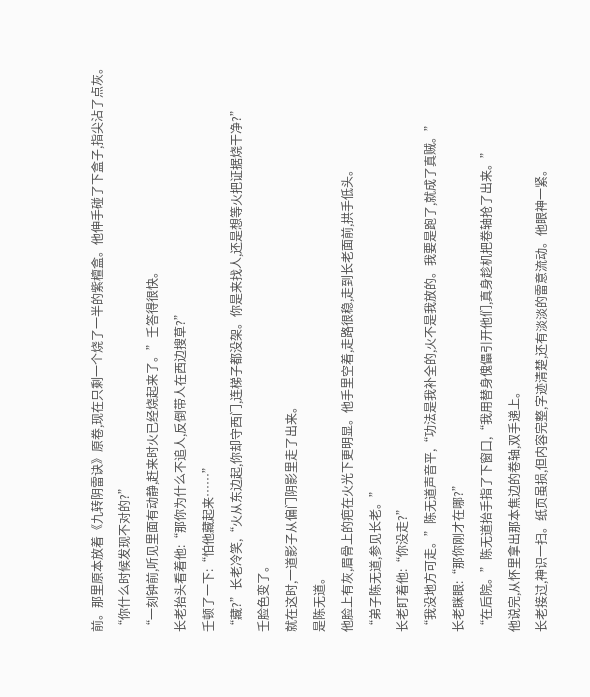前。那里原本放着《九转阴雷诀》原卷,现在只剩一个烧了一半的紫檀盒。他伸手碰了下盒子,指尖沾了点灰。
“你什么时候发现不对的?”
“一刻钟前,听见里面有动静,赶来时火已经烧起来了。”壬答得很快。
长老抬头看着他:“那你为什么不追人,反倒带人在西边搜草?”
壬顿了一下:“怕他藏起来……”
“藏?”长老冷笑,“火从东边起,你却守西门,连梯子都没架。你是来找人,还是想等火把证据烧干净?”
壬脸色变了。
就在这时,一道影子从偏门阴影里走了出来。
是陈无道。
他脸上有灰,眉骨上的疤在火光下更明显。他手里空着,走路很稳,走到长老面前,拱手低头。
“弟子陈无道,参见长老。”
长老盯着他:“你没走?”
“我没地方可走。”陈无道声音平,“功法是我补全的,火不是我放的。我要是跑了,就成了真贼。”
长老眯眼:“那你刚才在哪?”
“在后院。”陈无道抬手指了下窗口,“我用替身傀儡引开他们,真身趁机把卷轴抢了出来。”
他说完,从怀里拿出那本焦边的卷轴,双手递上。
长老接过,神识一扫。纸页虽损,但内容完整,字迹清楚,还有淡淡的雷意流动。他眼神一紧。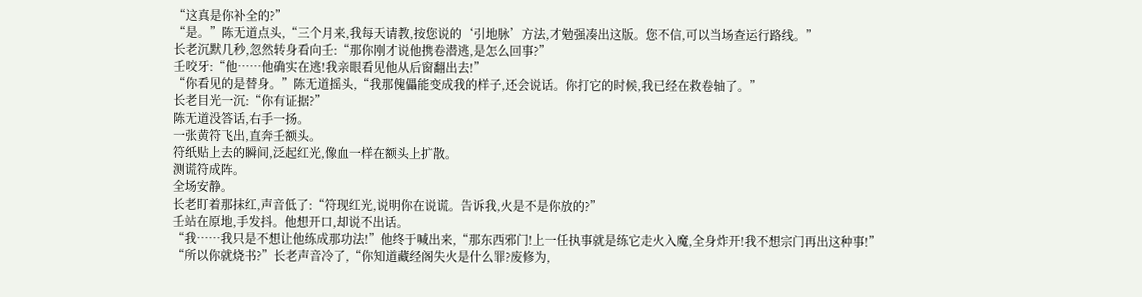“这真是你补全的?”
“是。”陈无道点头,“三个月来,我每天请教,按您说的‘引地脉’方法,才勉强凑出这版。您不信,可以当场查运行路线。”
长老沉默几秒,忽然转身看向壬:“那你刚才说他携卷潜逃,是怎么回事?”
壬咬牙:“他……他确实在逃!我亲眼看见他从后窗翻出去!”
“你看见的是替身。”陈无道摇头,“我那傀儡能变成我的样子,还会说话。你打它的时候,我已经在救卷轴了。”
长老目光一沉:“你有证据?”
陈无道没答话,右手一扬。
一张黄符飞出,直奔壬额头。
符纸贴上去的瞬间,泛起红光,像血一样在额头上扩散。
测谎符成阵。
全场安静。
长老盯着那抹红,声音低了:“符现红光,说明你在说谎。告诉我,火是不是你放的?”
壬站在原地,手发抖。他想开口,却说不出话。
“我……我只是不想让他练成那功法!”他终于喊出来,“那东西邪门!上一任执事就是练它走火入魔,全身炸开!我不想宗门再出这种事!”
“所以你就烧书?”长老声音冷了,“你知道藏经阁失火是什么罪?废修为,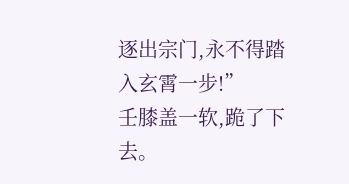逐出宗门,永不得踏入玄霄一步!”
壬膝盖一软,跪了下去。